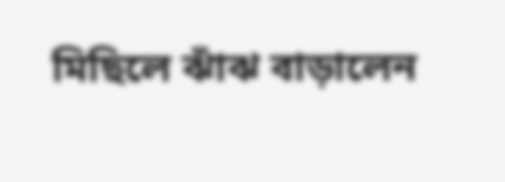মিছিলে ঝাঁঝ বাড়ালেন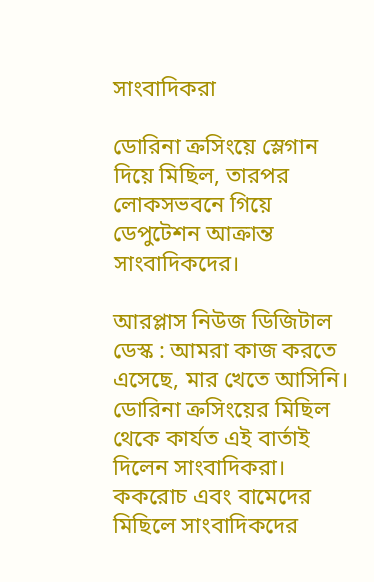সাংবাদিকরা

ডোরিনা ক্রসিংয়ে স্লেগান দিয়ে মিছিল, তারপর লোকসভবনে গিয়ে ডেপুটেশন আক্রান্ত সাংবাদিকদের।

আরপ্লাস নিউজ ডিজিটাল ডেস্ক : আমরা কাজ করতে এসেছে, মার খেতে আসিনি। ডোরিনা ক্রসিংয়ের মিছিল থেকে কার্যত এই বার্তাই দিলেন সাংবাদিকরা। ককরোচ এবং বামেদের মিছিলে সাংবাদিকদের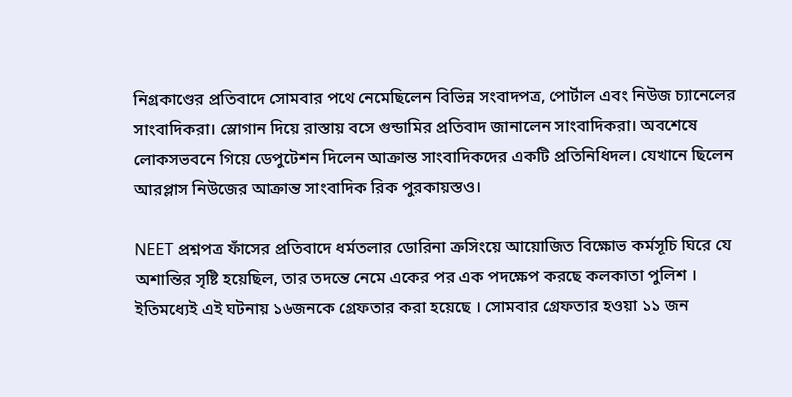নিগ্রকাণ্ডের প্রতিবাদে সোমবার পথে নেমেছিলেন বিভিন্ন সংবাদপত্র, পোর্টাল এবং নিউজ চ্যানেলের সাংবাদিকরা। স্লোগান দিয়ে রাস্তায় বসে গুন্ডামির প্রতিবাদ জানালেন সাংবাদিকরা। অবশেষে লোকসভবনে গিয়ে ডেপুটেশন দিলেন আক্রান্ত সাংবাদিকদের একটি প্রতিনিধিদল। যেখানে ছিলেন আরপ্লাস নিউজের আক্রান্ত সাংবাদিক রিক পুরকায়স্তও।

NEET প্রশ্নপত্র ফাঁসের প্রতিবাদে ধর্মতলার ডোরিনা ক্রসিংয়ে আয়োজিত বিক্ষোভ কর্মসূচি ঘিরে যে অশান্তির সৃষ্টি হয়েছিল, তার তদন্তে নেমে একের পর এক পদক্ষেপ করছে কলকাতা পুলিশ । ইতিমধ্যেই এই ঘটনায় ১৬জনকে গ্রেফতার করা হয়েছে । সোমবার গ্রেফতার হওয়া ১১ জন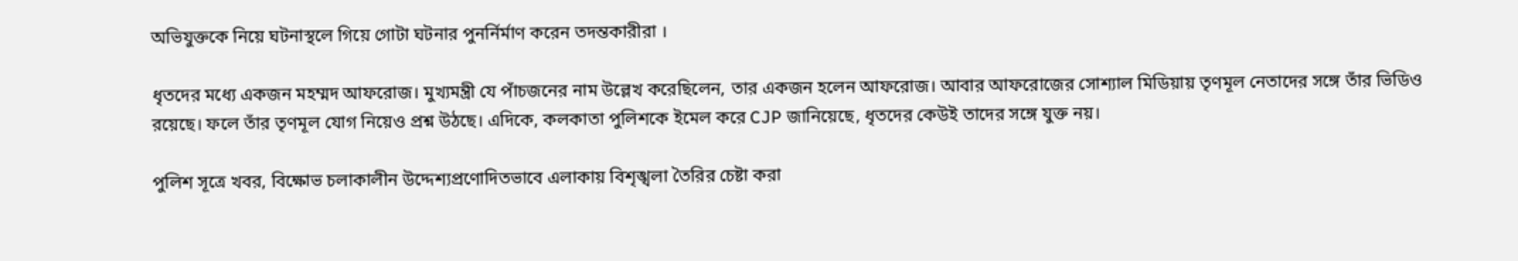অভিযুক্তকে নিয়ে ঘটনাস্থলে গিয়ে গোটা ঘটনার পুনর্নির্মাণ করেন তদন্তকারীরা ।

ধৃতদের মধ্যে একজন মহম্মদ আফরোজ। মুখ্যমন্ত্রী যে পাঁচজনের নাম উল্লেখ করেছিলেন, তার একজন হলেন আফরোজ। আবার আফরোজের সোশ্যাল মিডিয়ায় তৃণমূল নেতাদের সঙ্গে তাঁর ভিডিও রয়েছে। ফলে তাঁর তৃণমূল যোগ নিয়েও প্রশ্ন উঠছে। এদিকে, কলকাতা পুলিশকে ইমেল করে CJP জানিয়েছে, ধৃতদের কেউই তাদের সঙ্গে যুক্ত নয়।

পুলিশ সূত্রে খবর, বিক্ষোভ চলাকালীন উদ্দেশ্যপ্রণোদিতভাবে এলাকায় বিশৃঙ্খলা তৈরির চেষ্টা করা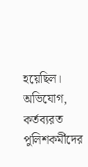হয়েছিল। অভিযোগ, কর্তব্যরত পুলিশকর্মীদের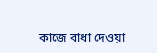কাজে বাধা দেওয়া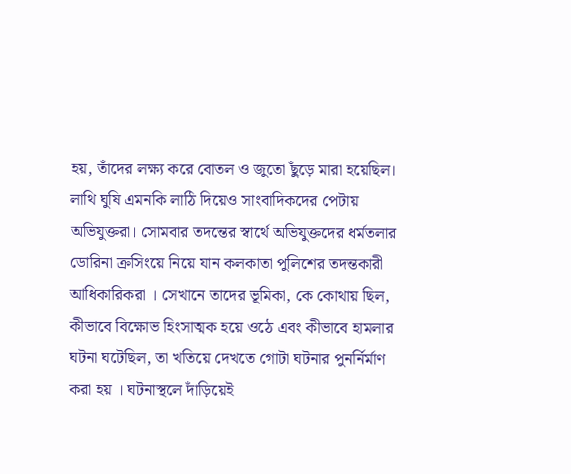হয়, তাঁদের লক্ষ্য করে বোতল ও জুতো ছুঁড়ে মারা হয়েছিল। লাথি ঘুষি এমনকি লাঠি দিয়েও সাংবাদিকদের পেটায় অভিযুক্তরা। সোমবার তদন্তের স্বার্থে অভিযুক্তদের ধর্মতলার ডোরিনা ক্রসিংয়ে নিয়ে যান কলকাতা পুলিশের তদন্তকারী আধিকারিকরা । সেখানে তাদের ভূমিকা, কে কোথায় ছিল, কীভাবে বিক্ষোভ হিংসাত্মক হয়ে ওঠে এবং কীভাবে হামলার ঘটনা ঘটেছিল, তা খতিয়ে দেখতে গোটা ঘটনার পুনর্নির্মাণ করা হয় । ঘটনাস্থলে দাঁড়িয়েই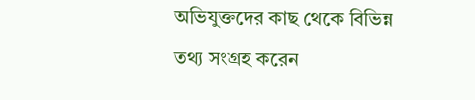অভিযুক্তদের কাছ থেকে বিভিন্ন তথ্য সংগ্রহ করেন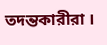তদন্তকারীরা ।